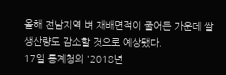올해 전남지역 벼 재배면적이 줄어든 가운데 쌀 생산량도 감소할 것으로 예상됐다.
17일 통계청의 '2018년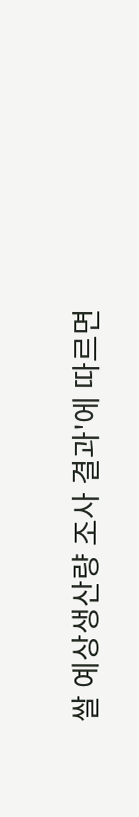쌀 예상생산량 조사 결과'에 따르면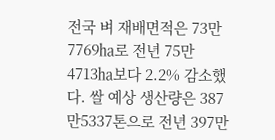전국 벼 재배면적은 73만7769㏊로 전년 75만4713㏊보다 2.2% 감소했다. 쌀 예상 생산량은 387만5337톤으로 전년 397만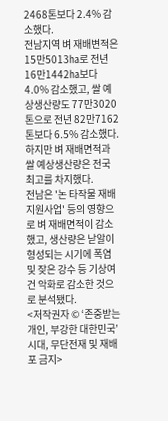2468톤보다 2.4% 감소했다.
전남지역 벼 재배변적은 15만5013㏊로 전년 16만1442㏊보다 4.0% 감소했고, 쌀 예상생산량도 77만3020톤으로 전년 82만7162톤보다 6.5% 감소했다. 하지만 벼 재배면적과 쌀 예상생산량은 전국 최고를 차지했다.
전남은 '논 타작물 재배 지원사업' 등의 영향으로 벼 재배면적이 감소했고, 생산량은 낟알이 형성되는 시기에 폭염 및 잦은 강수 등 기상여건 악화로 감소한 것으로 분석됐다.
<저작권자 © ‘존중받는 개인, 부강한 대한민국’ 시대, 무단전재 및 재배포 금지>